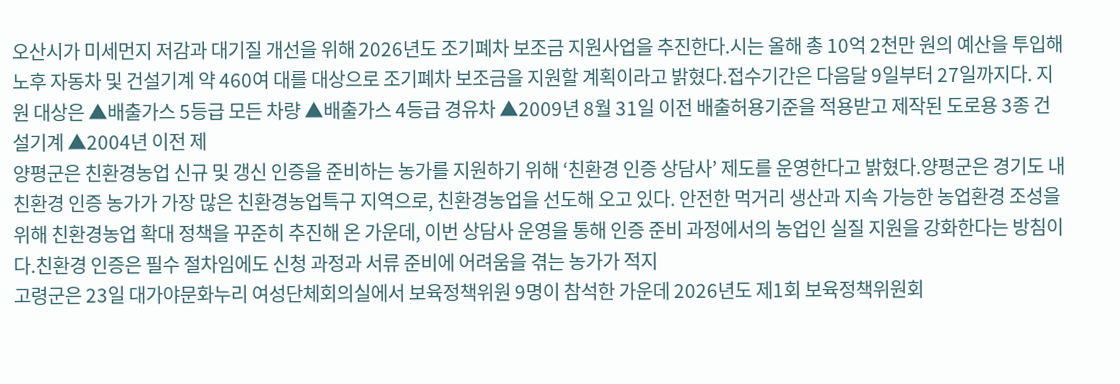오산시가 미세먼지 저감과 대기질 개선을 위해 2026년도 조기폐차 보조금 지원사업을 추진한다.시는 올해 총 10억 2천만 원의 예산을 투입해 노후 자동차 및 건설기계 약 460여 대를 대상으로 조기폐차 보조금을 지원할 계획이라고 밝혔다.접수기간은 다음달 9일부터 27일까지다. 지원 대상은 ▲배출가스 5등급 모든 차량 ▲배출가스 4등급 경유차 ▲2009년 8월 31일 이전 배출허용기준을 적용받고 제작된 도로용 3종 건설기계 ▲2004년 이전 제
양평군은 친환경농업 신규 및 갱신 인증을 준비하는 농가를 지원하기 위해 ‘친환경 인증 상담사’ 제도를 운영한다고 밝혔다.양평군은 경기도 내 친환경 인증 농가가 가장 많은 친환경농업특구 지역으로, 친환경농업을 선도해 오고 있다. 안전한 먹거리 생산과 지속 가능한 농업환경 조성을 위해 친환경농업 확대 정책을 꾸준히 추진해 온 가운데, 이번 상담사 운영을 통해 인증 준비 과정에서의 농업인 실질 지원을 강화한다는 방침이다.친환경 인증은 필수 절차임에도 신청 과정과 서류 준비에 어려움을 겪는 농가가 적지
고령군은 23일 대가야문화누리 여성단체회의실에서 보육정책위원 9명이 참석한 가운데 2026년도 제1회 보육정책위원회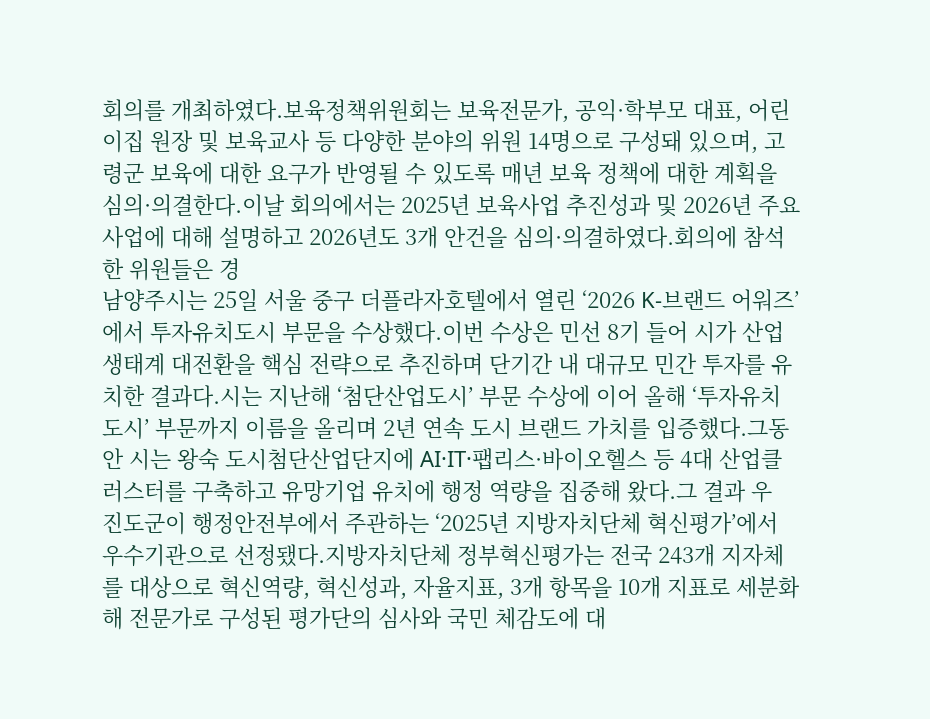회의를 개최하였다.보육정책위원회는 보육전문가, 공익·학부모 대표, 어린이집 원장 및 보육교사 등 다양한 분야의 위원 14명으로 구성돼 있으며, 고령군 보육에 대한 요구가 반영될 수 있도록 매년 보육 정책에 대한 계획을 심의·의결한다.이날 회의에서는 2025년 보육사업 추진성과 및 2026년 주요 사업에 대해 설명하고 2026년도 3개 안건을 심의·의결하였다.회의에 참석한 위원들은 경
남양주시는 25일 서울 중구 더플라자호텔에서 열린 ‘2026 K-브랜드 어워즈’에서 투자유치도시 부문을 수상했다.이번 수상은 민선 8기 들어 시가 산업생태계 대전환을 핵심 전략으로 추진하며 단기간 내 대규모 민간 투자를 유치한 결과다.시는 지난해 ‘첨단산업도시’ 부문 수상에 이어 올해 ‘투자유치도시’ 부문까지 이름을 올리며 2년 연속 도시 브랜드 가치를 입증했다.그동안 시는 왕숙 도시첨단산업단지에 AI·IT·팹리스·바이오헬스 등 4대 산업클러스터를 구축하고 유망기업 유치에 행정 역량을 집중해 왔다.그 결과 우
진도군이 행정안전부에서 주관하는 ‘2025년 지방자치단체 혁신평가’에서 우수기관으로 선정됐다.지방자치단체 정부혁신평가는 전국 243개 지자체를 대상으로 혁신역량, 혁신성과, 자율지표, 3개 항목을 10개 지표로 세분화해 전문가로 구성된 평가단의 심사와 국민 체감도에 대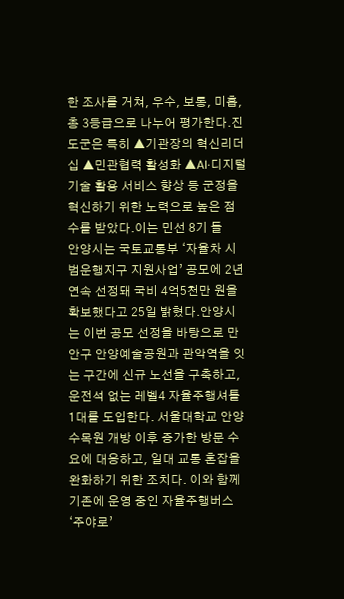한 조사를 거쳐, 우수, 보통, 미흡, 총 3등급으로 나누어 평가한다.진도군은 특히 ▲기관장의 혁신리더십 ▲민관협력 활성화 ▲AI·디지털 기술 활용 서비스 향상 등 군정을 혁신하기 위한 노력으로 높은 점수를 받았다.이는 민선 8기 들
안양시는 국토교통부 ‘자율차 시범운행지구 지원사업’ 공모에 2년 연속 선정돼 국비 4억5천만 원을 확보했다고 25일 밝혔다.안양시는 이번 공모 선정을 바탕으로 만안구 안양예술공원과 관악역을 잇는 구간에 신규 노선을 구축하고, 운전석 없는 레벨4 자율주행셔틀 1대를 도입한다. 서울대학교 안양수목원 개방 이후 증가한 방문 수요에 대응하고, 일대 교통 혼잡을 완화하기 위한 조치다. 이와 함께 기존에 운영 중인 자율주행버스 ‘주야로’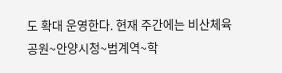도 확대 운영한다. 현재 주간에는 비산체육공원~안양시청~범계역~학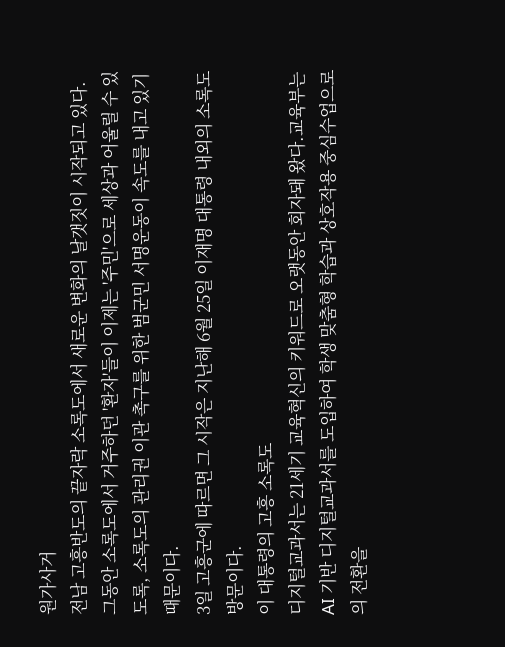원가사거
전남 고흥반도의 끝자락 소록도에서 새로운 변화의 날갯짓이 시작되고 있다. 그동안 소록도에서 거주하던 '환자'들이 이제는 '주민'으로 세상과 어울릴 수 있도록, 소록도의 관리권 이관 촉구를 위한 범군민 서명운동이 속도를 내고 있기 때문이다.
3일 고흥군에 따르면 그 시작은 지난해 6월 25일 이재명 대통령 내외의 소록도 방문이다.
이 대통령의 고흥 소록도
디지털교과서는 21세기 교육혁신의 키워드로 오랫동안 회자돼 왔다.교육부는 AI 기반 디지털교과서를 도입하여 학생 맞춤형 학습과 상호작용 중심수업으로의 전환을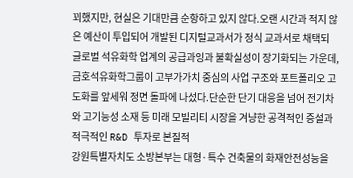꾀했지만, 현실은 기대만큼 순항하고 있지 않다.오랜 시간과 적지 않은 예산이 투입되어 개발된 디지털교과서가 정식 교과서로 채택되
글로벌 석유화학 업계의 공급과잉과 불확실성이 장기화되는 가운데, 금호석유화학그룹이 고부가가치 중심의 사업 구조와 포트폴리오 고도화를 앞세워 정면 돌파에 나섰다.단순한 단기 대응을 넘어 전기차와 고기능성 소재 등 미래 모빌리티 시장을 겨냥한 공격적인 증설과 적극적인 R&D 투자로 본질적
강원특별자치도 소방본부는 대형·특수 건축물의 화재안전성능을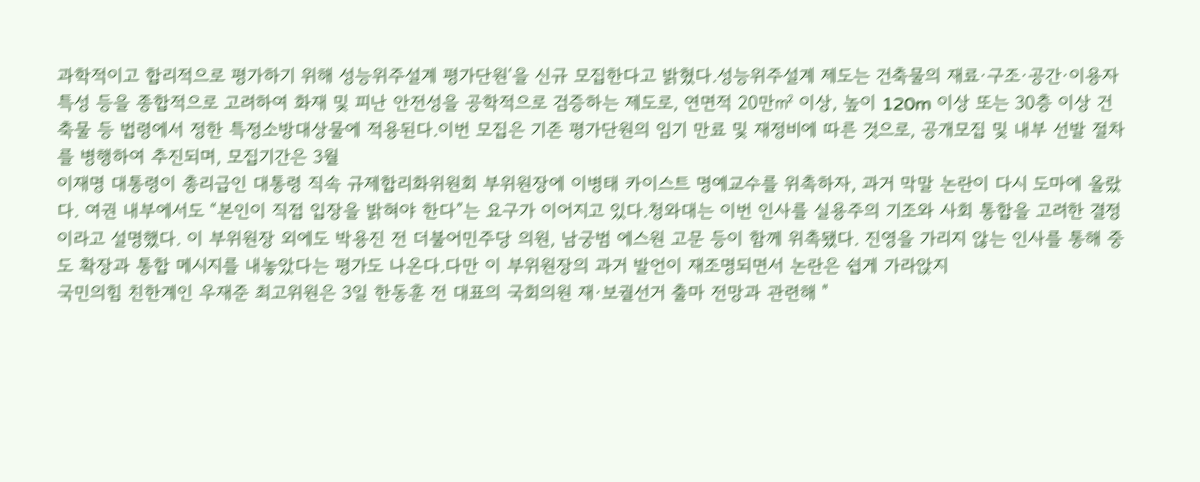과학적이고 합리적으로 평가하기 위해 성능위주설계 평가단원‘을 신규 모집한다고 밝혔다.성능위주설계 제도는 건축물의 재료·구조·공간·이용자 특성 등을 종합적으로 고려하여 화재 및 피난 안전성을 공학적으로 검증하는 제도로, 연면적 20만㎡ 이상, 높이 120m 이상 또는 30층 이상 건축물 등 법령에서 정한 특정소방대상물에 적용된다.이번 모집은 기존 평가단원의 임기 만료 및 재정비에 따른 것으로, 공개모집 및 내부 선발 절차를 병행하여 추진되며, 모집기간은 3월
이재명 대통령이 총리급인 대통령 직속 규제합리화위원회 부위원장에 이병태 카이스트 명예교수를 위촉하자, 과거 막말 논란이 다시 도마에 올랐다. 여권 내부에서도 “본인이 직접 입장을 밝혀야 한다”는 요구가 이어지고 있다.청와대는 이번 인사를 실용주의 기조와 사회 통합을 고려한 결정이라고 설명했다. 이 부위원장 외에도 박용진 전 더불어민주당 의원, 남궁범 에스원 고문 등이 함께 위촉됐다. 진영을 가리지 않는 인사를 통해 중도 확장과 통합 메시지를 내놓았다는 평가도 나온다.다만 이 부위원장의 과거 발언이 재조명되면서 논란은 쉽게 가라앉지
국민의힘 친한계인 우재준 최고위원은 3일 한동훈 전 대표의 국회의원 재·보궐선거 출마 전망과 관련해 "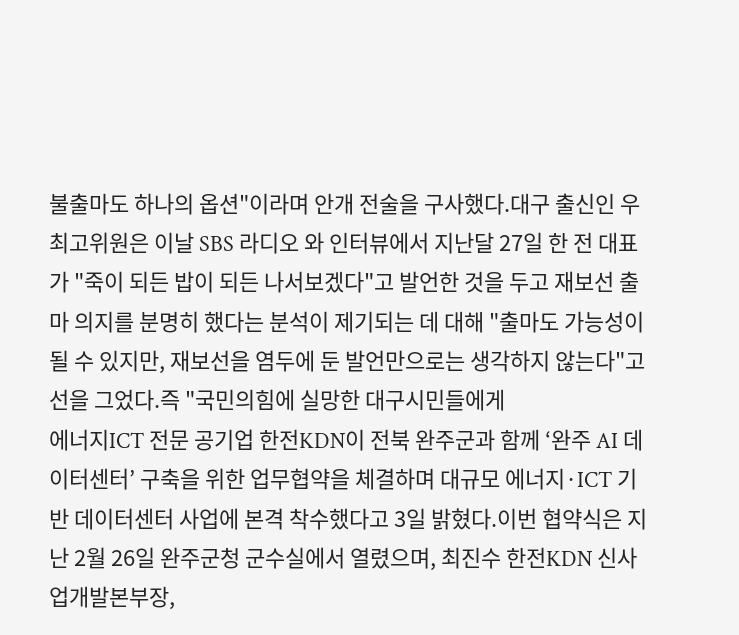불출마도 하나의 옵션"이라며 안개 전술을 구사했다.대구 출신인 우 최고위원은 이날 SBS 라디오 와 인터뷰에서 지난달 27일 한 전 대표가 "죽이 되든 밥이 되든 나서보겠다"고 발언한 것을 두고 재보선 출마 의지를 분명히 했다는 분석이 제기되는 데 대해 "출마도 가능성이 될 수 있지만, 재보선을 염두에 둔 발언만으로는 생각하지 않는다"고 선을 그었다.즉 "국민의힘에 실망한 대구시민들에게
에너지ICT 전문 공기업 한전KDN이 전북 완주군과 함께 ‘완주 AI 데이터센터’ 구축을 위한 업무협약을 체결하며 대규모 에너지·ICT 기반 데이터센터 사업에 본격 착수했다고 3일 밝혔다.이번 협약식은 지난 2월 26일 완주군청 군수실에서 열렸으며, 최진수 한전KDN 신사업개발본부장,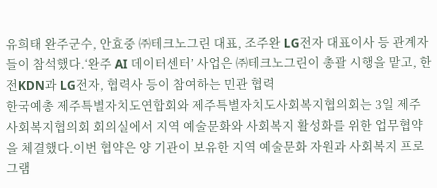유희태 완주군수, 안효중 ㈜테크노그린 대표, 조주완 LG전자 대표이사 등 관계자들이 참석했다.‘완주 AI 데이터센터’ 사업은 ㈜테크노그린이 총괄 시행을 맡고, 한전KDN과 LG전자, 협력사 등이 참여하는 민관 협력
한국예총 제주특별자치도연합회와 제주특별자치도사회복지협의회는 3일 제주사회복지협의회 회의실에서 지역 예술문화와 사회복지 활성화를 위한 업무협약을 체결했다.이번 협약은 양 기관이 보유한 지역 예술문화 자원과 사회복지 프로그램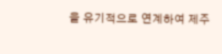을 유기적으로 연계하여 제주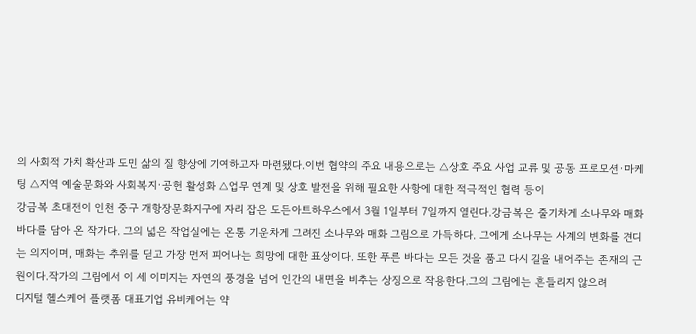의 사회적 가치 확산과 도민 삶의 질 향상에 기여하고자 마련됐다.이번 협약의 주요 내용으로는 △상호 주요 사업 교류 및 공동 프로모션·마케팅 △지역 예술문화와 사회복지·공헌 활성화 △업무 연계 및 상호 발전을 위해 필요한 사항에 대한 적극적인 협력 등이
강금복 초대전이 인천 중구 개항장문화지구에 자리 잡은 도든아트하우스에서 3월 1일부터 7일까지 열린다.강금복은 줄기차게 소나무와 매화 바다를 담아 온 작가다. 그의 넓은 작업실에는 온통 기운차게 그려진 소나무와 매화 그림으로 가득하다. 그에게 소나무는 사계의 변화를 견디는 의지이며, 매화는 추위를 딛고 가장 먼저 피어나는 희망에 대한 표상이다. 또한 푸른 바다는 모든 것을 품고 다시 길을 내어주는 존재의 근원이다.작가의 그림에서 이 세 이미지는 자연의 풍경을 넘어 인간의 내면을 비추는 상징으로 작용한다.그의 그림에는 흔들리지 않으려
디지털 헬스케어 플랫폼 대표기업 유비케어는 약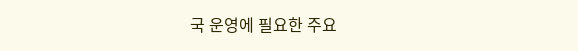국 운영에 필요한 주요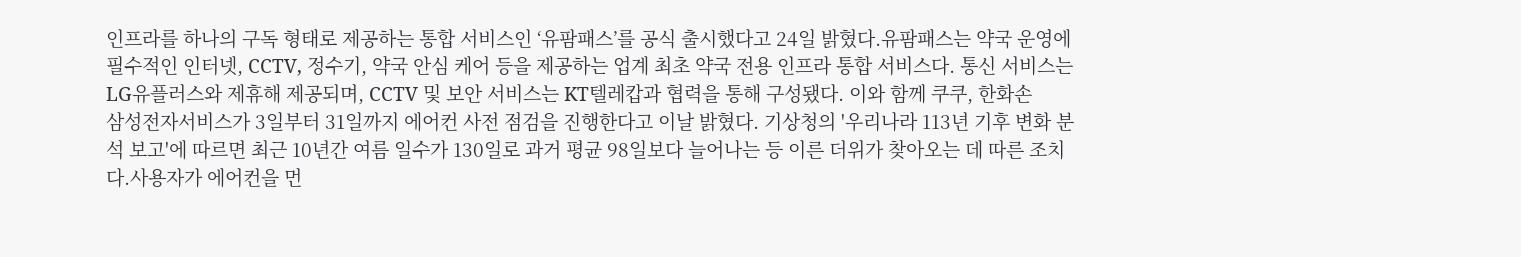인프라를 하나의 구독 형태로 제공하는 통합 서비스인 ‘유팜패스’를 공식 출시했다고 24일 밝혔다.유팜패스는 약국 운영에 필수적인 인터넷, CCTV, 정수기, 약국 안심 케어 등을 제공하는 업계 최초 약국 전용 인프라 통합 서비스다. 통신 서비스는 LG유플러스와 제휴해 제공되며, CCTV 및 보안 서비스는 KT텔레캅과 협력을 통해 구성됐다. 이와 함께 쿠쿠, 한화손
삼성전자서비스가 3일부터 31일까지 에어컨 사전 점검을 진행한다고 이날 밝혔다. 기상청의 '우리나라 113년 기후 변화 분석 보고'에 따르면 최근 10년간 여름 일수가 130일로 과거 평균 98일보다 늘어나는 등 이른 더위가 찾아오는 데 따른 조치다.사용자가 에어컨을 먼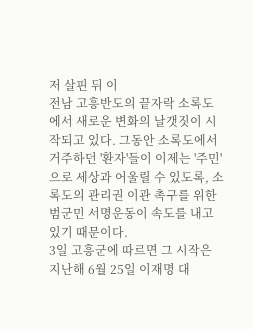저 살핀 뒤 이
전남 고흥반도의 끝자락 소록도에서 새로운 변화의 날갯짓이 시작되고 있다. 그동안 소록도에서 거주하던 '환자'들이 이제는 '주민'으로 세상과 어울릴 수 있도록, 소록도의 관리권 이관 촉구를 위한 범군민 서명운동이 속도를 내고 있기 때문이다.
3일 고흥군에 따르면 그 시작은 지난해 6월 25일 이재명 대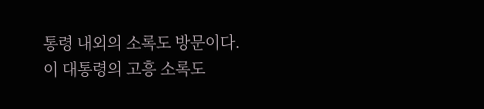통령 내외의 소록도 방문이다.
이 대통령의 고흥 소록도